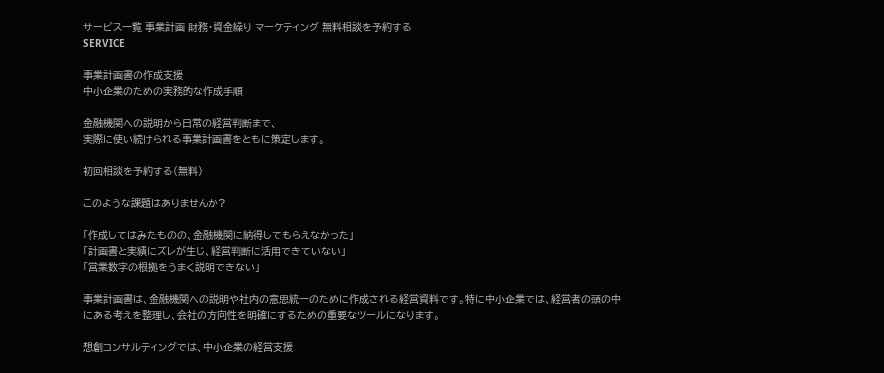サービス一覧 事業計画 財務・資金繰り マーケティング 無料相談を予約する
SERVICE

事業計画書の作成支援
中小企業のための実務的な作成手順

金融機関への説明から日常の経営判断まで、
実際に使い続けられる事業計画書をともに策定します。

初回相談を予約する(無料)

このような課題はありませんか?

「作成してはみたものの、金融機関に納得してもらえなかった」
「計画書と実績にズレが生じ、経営判断に活用できていない」
「営業数字の根拠をうまく説明できない」

事業計画書は、金融機関への説明や社内の意思統一のために作成される経営資料です。特に中小企業では、経営者の頭の中にある考えを整理し、会社の方向性を明確にするための重要なツールになります。

想創コンサルティングでは、中小企業の経営支援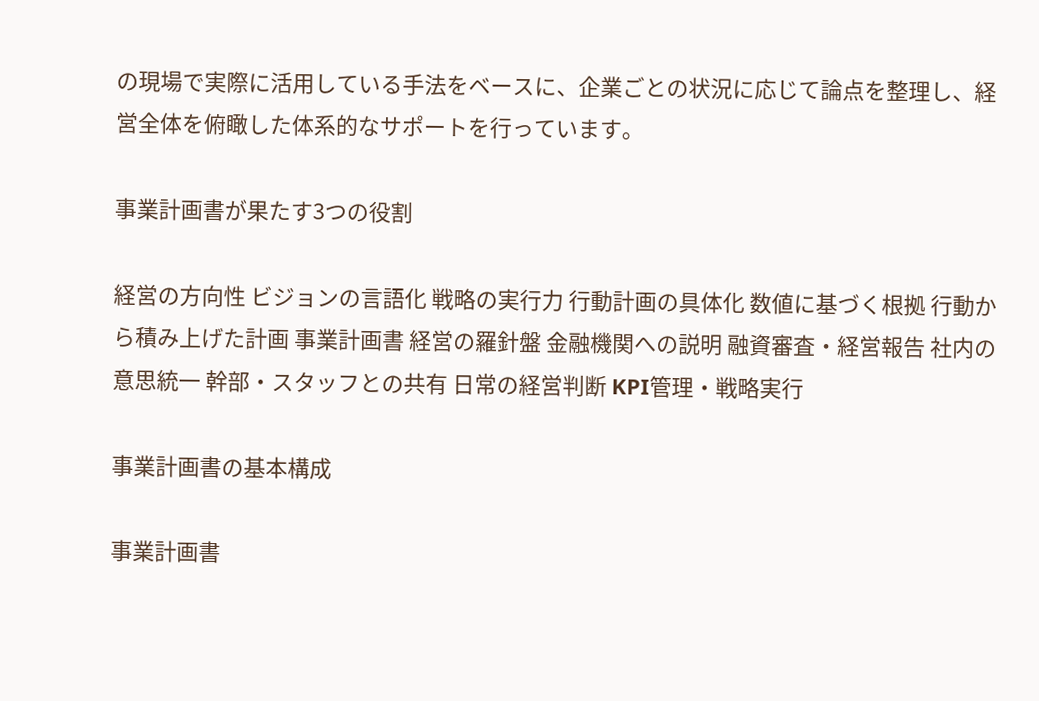の現場で実際に活用している手法をベースに、企業ごとの状況に応じて論点を整理し、経営全体を俯瞰した体系的なサポートを行っています。

事業計画書が果たす3つの役割

経営の方向性 ビジョンの言語化 戦略の実行力 行動計画の具体化 数値に基づく根拠 行動から積み上げた計画 事業計画書 経営の羅針盤 金融機関への説明 融資審査・経営報告 社内の意思統一 幹部・スタッフとの共有 日常の経営判断 KPI管理・戦略実行

事業計画書の基本構成

事業計画書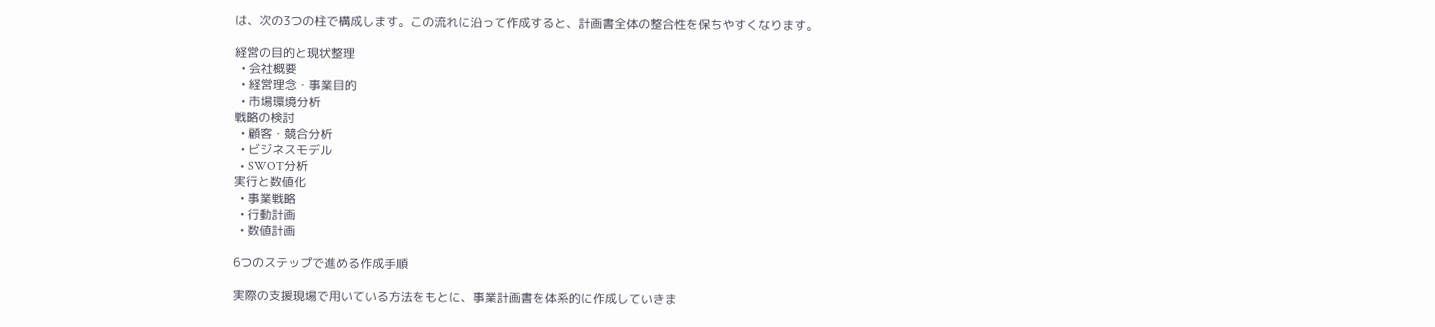は、次の3つの柱で構成します。この流れに沿って作成すると、計画書全体の整合性を保ちやすくなります。

経営の目的と現状整理
  • 会社概要
  • 経営理念・事業目的
  • 市場環境分析
戦略の検討
  • 顧客・競合分析
  • ビジネスモデル
  • SWOT分析
実行と数値化
  • 事業戦略
  • 行動計画
  • 数値計画

6つのステップで進める作成手順

実際の支援現場で用いている方法をもとに、事業計画書を体系的に作成していきま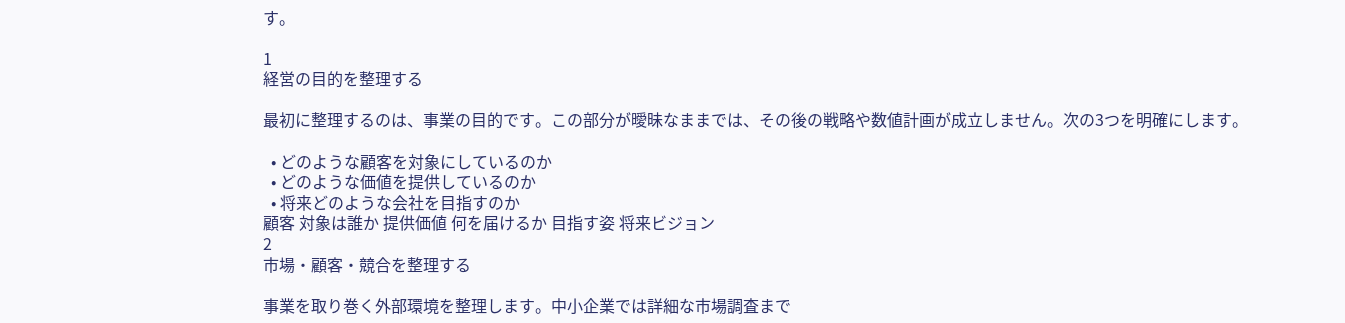す。

1
経営の目的を整理する

最初に整理するのは、事業の目的です。この部分が曖昧なままでは、その後の戦略や数値計画が成立しません。次の3つを明確にします。

  • どのような顧客を対象にしているのか
  • どのような価値を提供しているのか
  • 将来どのような会社を目指すのか
顧客 対象は誰か 提供価値 何を届けるか 目指す姿 将来ビジョン
2
市場・顧客・競合を整理する

事業を取り巻く外部環境を整理します。中小企業では詳細な市場調査まで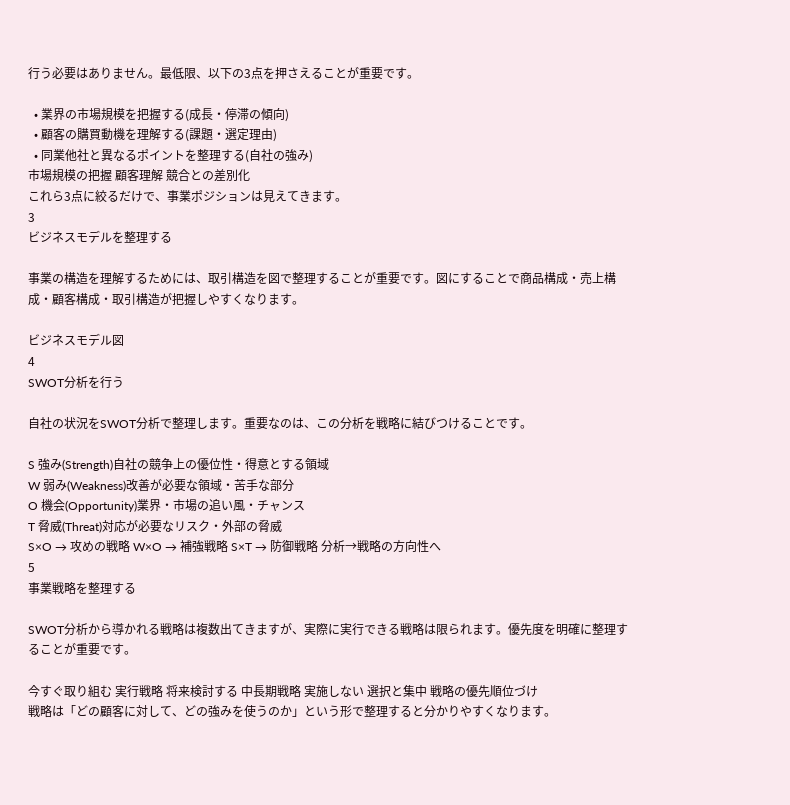行う必要はありません。最低限、以下の3点を押さえることが重要です。

  • 業界の市場規模を把握する(成長・停滞の傾向)
  • 顧客の購買動機を理解する(課題・選定理由)
  • 同業他社と異なるポイントを整理する(自社の強み)
市場規模の把握 顧客理解 競合との差別化
これら3点に絞るだけで、事業ポジションは見えてきます。
3
ビジネスモデルを整理する

事業の構造を理解するためには、取引構造を図で整理することが重要です。図にすることで商品構成・売上構成・顧客構成・取引構造が把握しやすくなります。

ビジネスモデル図
4
SWOT分析を行う

自社の状況をSWOT分析で整理します。重要なのは、この分析を戦略に結びつけることです。

S 強み(Strength)自社の競争上の優位性・得意とする領域
W 弱み(Weakness)改善が必要な領域・苦手な部分
O 機会(Opportunity)業界・市場の追い風・チャンス
T 脅威(Threat)対応が必要なリスク・外部の脅威
S×O → 攻めの戦略 W×O → 補強戦略 S×T → 防御戦略 分析→戦略の方向性へ
5
事業戦略を整理する

SWOT分析から導かれる戦略は複数出てきますが、実際に実行できる戦略は限られます。優先度を明確に整理することが重要です。

今すぐ取り組む 実行戦略 将来検討する 中長期戦略 実施しない 選択と集中 戦略の優先順位づけ
戦略は「どの顧客に対して、どの強みを使うのか」という形で整理すると分かりやすくなります。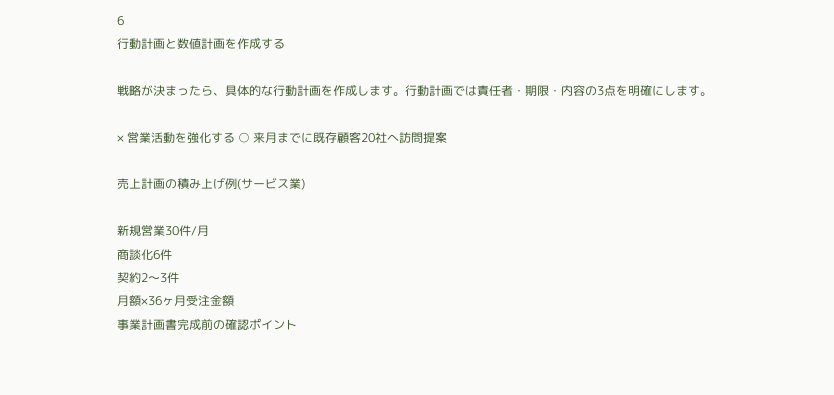6
行動計画と数値計画を作成する

戦略が決まったら、具体的な行動計画を作成します。行動計画では責任者・期限・内容の3点を明確にします。

× 営業活動を強化する ○ 来月までに既存顧客20社へ訪問提案

売上計画の積み上げ例(サービス業)

新規営業30件/月
商談化6件
契約2〜3件
月額×36ヶ月受注金額
事業計画書完成前の確認ポイント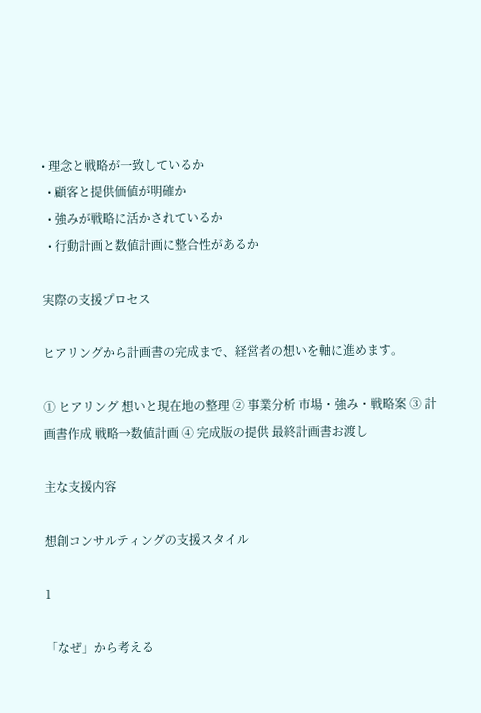• 理念と戦略が一致しているか
  • 顧客と提供価値が明確か
  • 強みが戦略に活かされているか
  • 行動計画と数値計画に整合性があるか

実際の支援プロセス

ヒアリングから計画書の完成まで、経営者の想いを軸に進めます。

① ヒアリング 想いと現在地の整理 ② 事業分析 市場・強み・戦略案 ③ 計画書作成 戦略→数値計画 ④ 完成版の提供 最終計画書お渡し

主な支援内容

想創コンサルティングの支援スタイル

1

「なぜ」から考える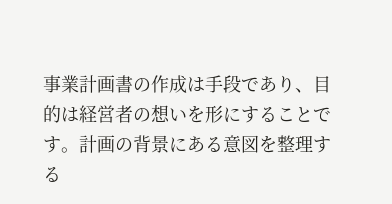事業計画書の作成は手段であり、目的は経営者の想いを形にすることです。計画の背景にある意図を整理する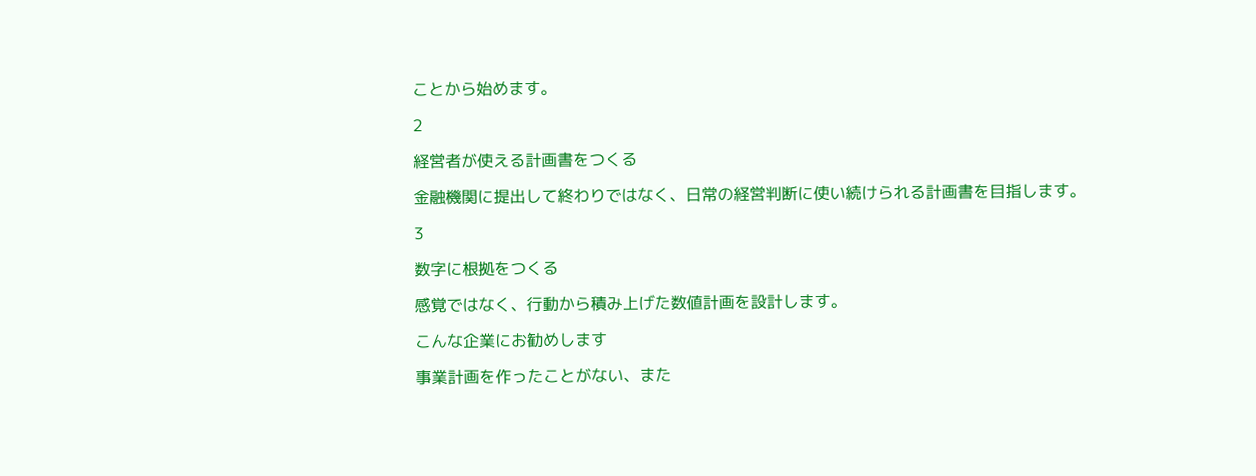ことから始めます。

2

経営者が使える計画書をつくる

金融機関に提出して終わりではなく、日常の経営判断に使い続けられる計画書を目指します。

3

数字に根拠をつくる

感覚ではなく、行動から積み上げた数値計画を設計します。

こんな企業にお勧めします

事業計画を作ったことがない、また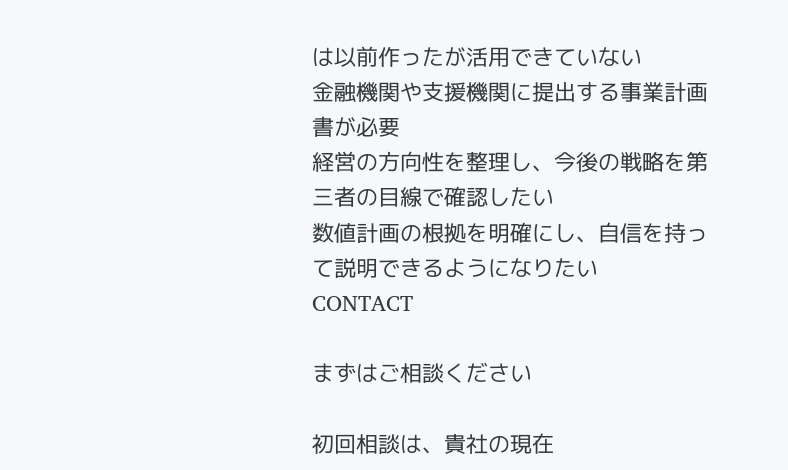は以前作ったが活用できていない
金融機関や支援機関に提出する事業計画書が必要
経営の方向性を整理し、今後の戦略を第三者の目線で確認したい
数値計画の根拠を明確にし、自信を持って説明できるようになりたい
CONTACT

まずはご相談ください

初回相談は、貴社の現在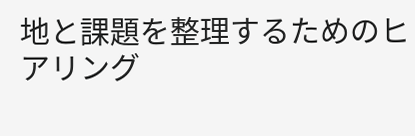地と課題を整理するためのヒアリング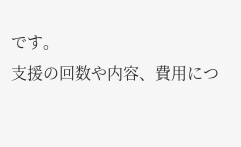です。
支援の回数や内容、費用につ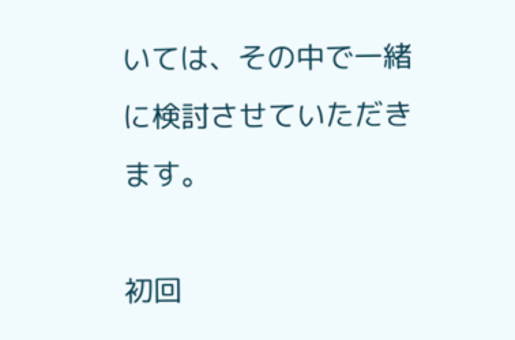いては、その中で一緒に検討させていただきます。

初回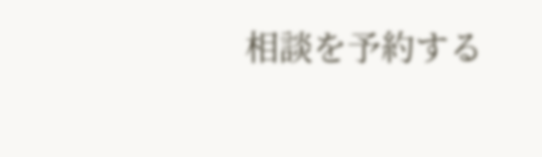相談を予約する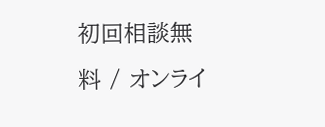初回相談無料 / オンライ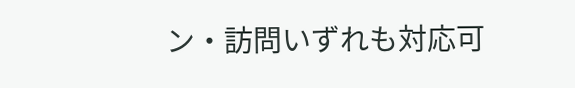ン・訪問いずれも対応可